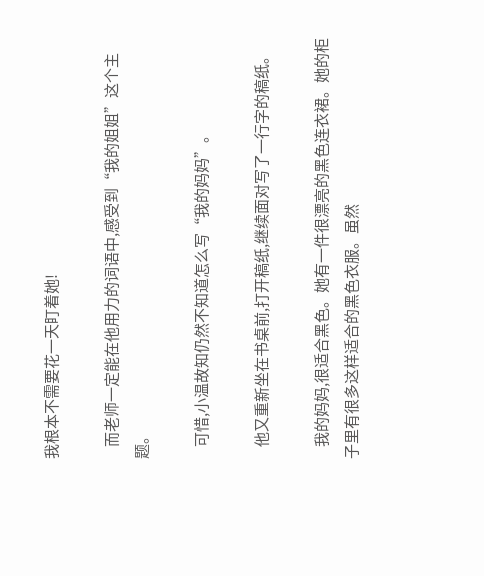我根本不需要花一天盯着她!

    而老师一定能在他用力的词语中,感受到“我的姐姐”这个主题。

    可惜,小温故知仍然不知道怎么写“我的妈妈”。

    他又重新坐在书桌前,打开稿纸,继续面对写了一行字的稿纸。

    我的妈妈,很适合黑色。她有一件很漂亮的黑色连衣裙。她的柜子里有很多这样适合的黑色衣服。虽然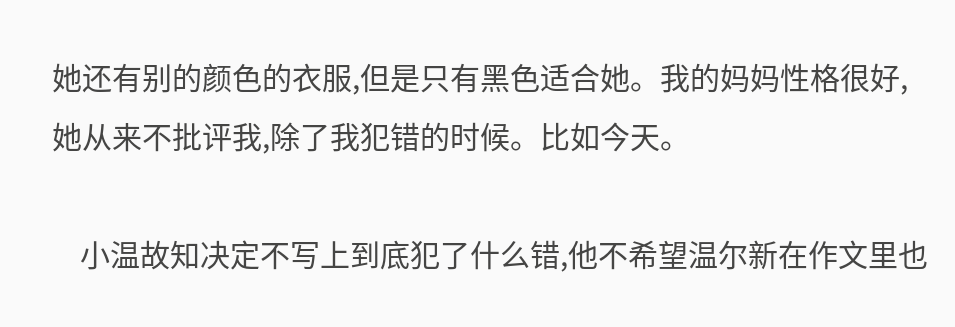她还有别的颜色的衣服,但是只有黑色适合她。我的妈妈性格很好,她从来不批评我,除了我犯错的时候。比如今天。

    小温故知决定不写上到底犯了什么错,他不希望温尔新在作文里也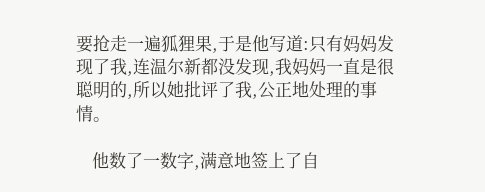要抢走一遍狐狸果,于是他写道:只有妈妈发现了我,连温尔新都没发现,我妈妈一直是很聪明的,所以她批评了我,公正地处理的事情。

    他数了一数字,满意地签上了自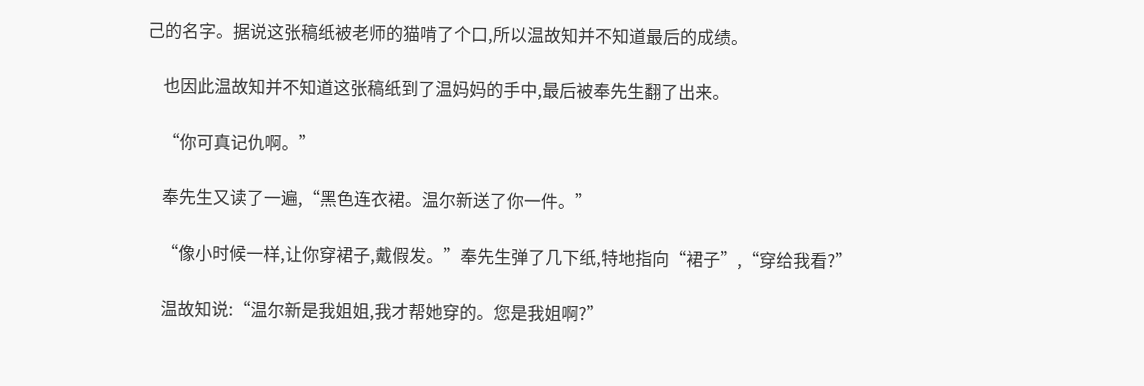己的名字。据说这张稿纸被老师的猫啃了个口,所以温故知并不知道最后的成绩。

    也因此温故知并不知道这张稿纸到了温妈妈的手中,最后被奉先生翻了出来。

    “你可真记仇啊。”

    奉先生又读了一遍,“黑色连衣裙。温尔新送了你一件。”

    “像小时候一样,让你穿裙子,戴假发。”奉先生弹了几下纸,特地指向“裙子”,“穿给我看?”

    温故知说:“温尔新是我姐姐,我才帮她穿的。您是我姐啊?”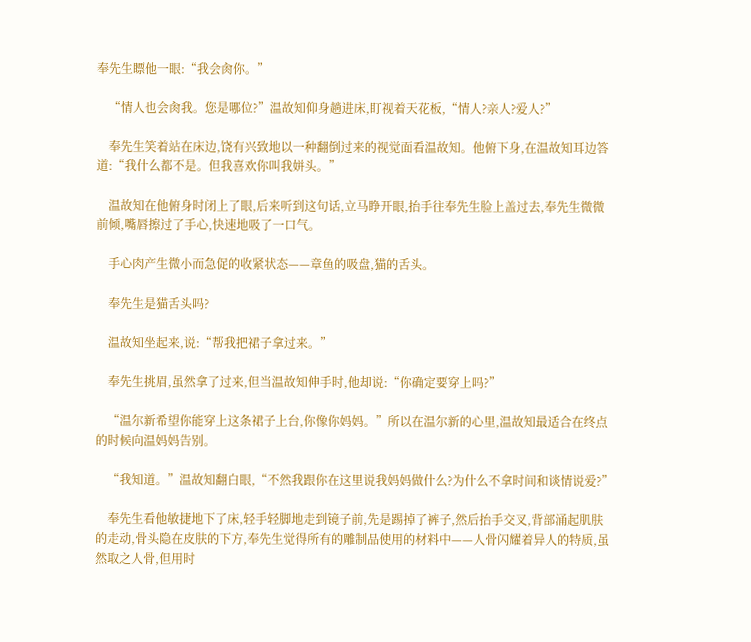奉先生瞟他一眼:“我会肏你。”

    “情人也会肏我。您是哪位?”温故知仰身趟进床,盯视着天花板,“情人?亲人?爱人?”

    奉先生笑着站在床边,饶有兴致地以一种翻倒过来的视觉面看温故知。他俯下身,在温故知耳边答道:“我什么都不是。但我喜欢你叫我姘头。”

    温故知在他俯身时闭上了眼,后来听到这句话,立马睁开眼,抬手往奉先生脸上盖过去,奉先生微微前倾,嘴唇擦过了手心,快速地吸了一口气。

    手心肉产生微小而急促的收紧状态——章鱼的吸盘,猫的舌头。

    奉先生是猫舌头吗?

    温故知坐起来,说:“帮我把裙子拿过来。”

    奉先生挑眉,虽然拿了过来,但当温故知伸手时,他却说:“你确定要穿上吗?”

    “温尔新希望你能穿上这条裙子上台,你像你妈妈。”所以在温尔新的心里,温故知最适合在终点的时候向温妈妈告别。

    “我知道。”温故知翻白眼,“不然我跟你在这里说我妈妈做什么?为什么不拿时间和谈情说爱?”

    奉先生看他敏捷地下了床,轻手轻脚地走到镜子前,先是踢掉了裤子,然后抬手交叉,背部涌起肌肤的走动,骨头隐在皮肤的下方,奉先生觉得所有的雕制品使用的材料中——人骨闪耀着异人的特质,虽然取之人骨,但用时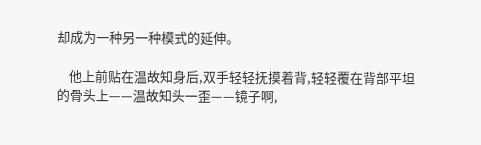却成为一种另一种模式的延伸。

    他上前贴在温故知身后,双手轻轻抚摸着背,轻轻覆在背部平坦的骨头上——温故知头一歪——镜子啊,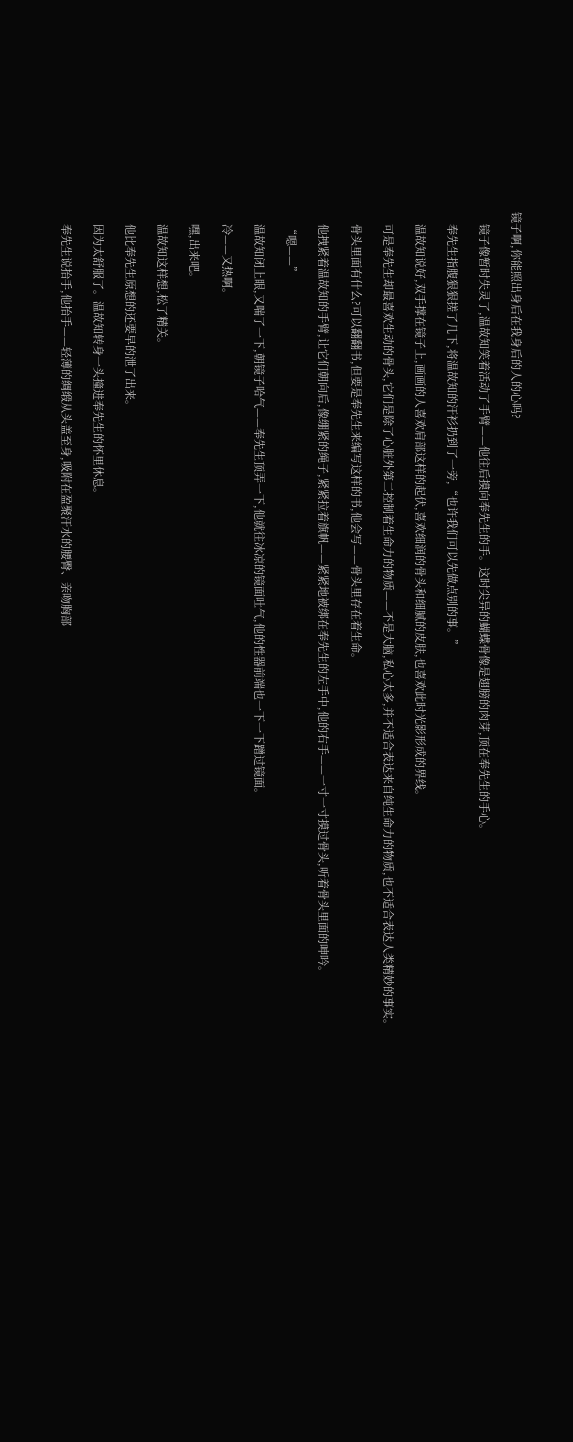镜子啊,你能照出身后在我身后的人的心吗?

    镜子像暂时失灵了,温故知笑着活动了手臂——他往后摸向奉先生的手。这时尖异的蝴蝶骨像是翅膀的肉芽,顶在奉先生的手心。

    奉先生指腹狠狠搓了几下,将温故知的汗衫扔到了一旁,“也许我们可以先做点别的事。”

    温故知说好,双手撑在镜子上,画画的人喜欢肩部这样的起伏,喜欢细润的骨头和细腻的皮肤,也喜欢此时光影形成的界线。

    可是奉先生却最喜欢生动的骨头,它们是除了心脏外第二控制着生命力的物质——不是大脑,私心太多,并不适合表达来自纯生命力的物质,也不适合表达人类精妙的事实。

    骨头里面有什么?可以翻翻书,但要是奉先生来编写这样的书,他会写——骨头里存在着生命。

    他拽紧着温故知的手臂,让它们朝向后,像绷紧的绳子,紧紧拉着旗帆——紧紧地被绑在奉先生的左手中,他的右手——一寸一寸摸过骨头,听着骨头里面的呻吟。

    “嗯——”

    温故知闭上眼,又喘了一下,朝镜子哈气——奉先生顶弄一下,他就往冰凉的镜面吐气,他的性器前端也一下一下蹭过镜面。

    冷——又热啊。

    嘿,出来吧。

    温故知这样想,松了精关。

    他比奉先生原想的还要早的泄了出来。

    因为太舒服了。温故知转身一头撞进奉先生的怀里休息。

    奉先生说抬手,他抬手——轻薄的绸缎从头盖至身,吸附在盈聚汗水的腰臀、亲吻胸部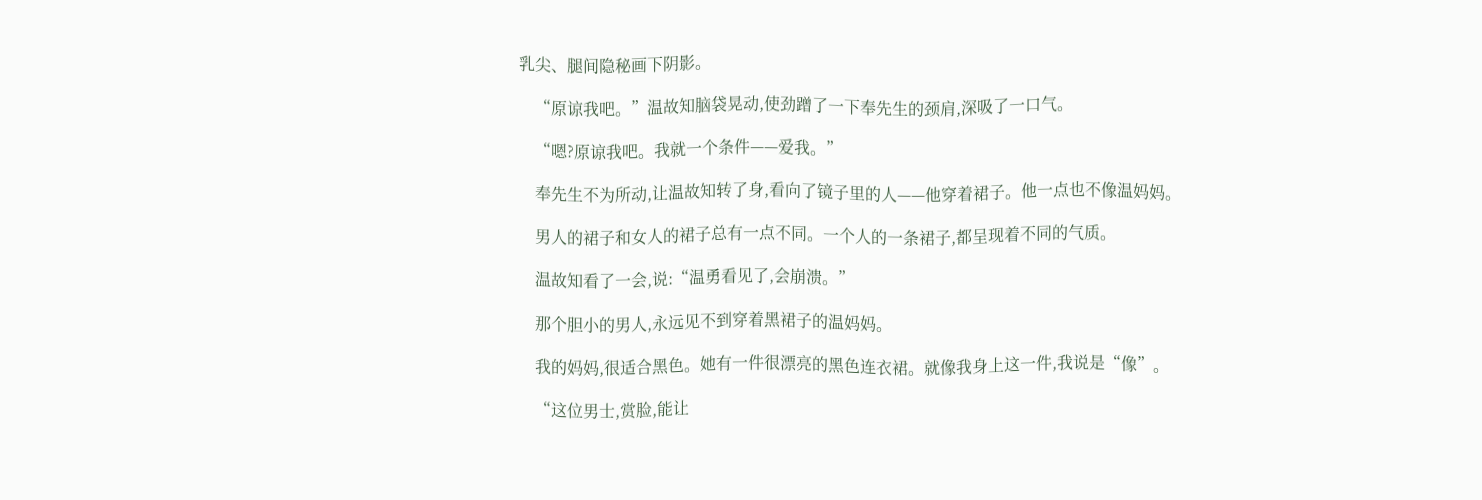乳尖、腿间隐秘画下阴影。

    “原谅我吧。”温故知脑袋晃动,使劲蹭了一下奉先生的颈肩,深吸了一口气。

    “嗯?原谅我吧。我就一个条件——爱我。”

    奉先生不为所动,让温故知转了身,看向了镜子里的人——他穿着裙子。他一点也不像温妈妈。

    男人的裙子和女人的裙子总有一点不同。一个人的一条裙子,都呈现着不同的气质。

    温故知看了一会,说:“温勇看见了,会崩溃。”

    那个胆小的男人,永远见不到穿着黑裙子的温妈妈。

    我的妈妈,很适合黑色。她有一件很漂亮的黑色连衣裙。就像我身上这一件,我说是“像”。

    “这位男士,赏脸,能让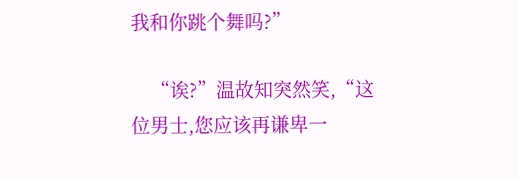我和你跳个舞吗?”

    “诶?”温故知突然笑,“这位男士,您应该再谦卑一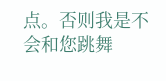点。否则我是不会和您跳舞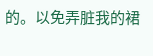的。以免弄脏我的裙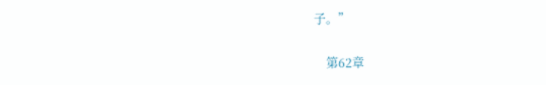子。”

    第62章